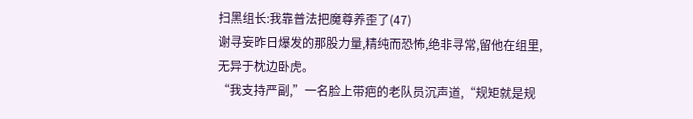扫黑组长:我靠普法把魔尊养歪了(47)
谢寻妄昨日爆发的那股力量,精纯而恐怖,绝非寻常,留他在组里,无异于枕边卧虎。
“我支持严副,”一名脸上带疤的老队员沉声道,“规矩就是规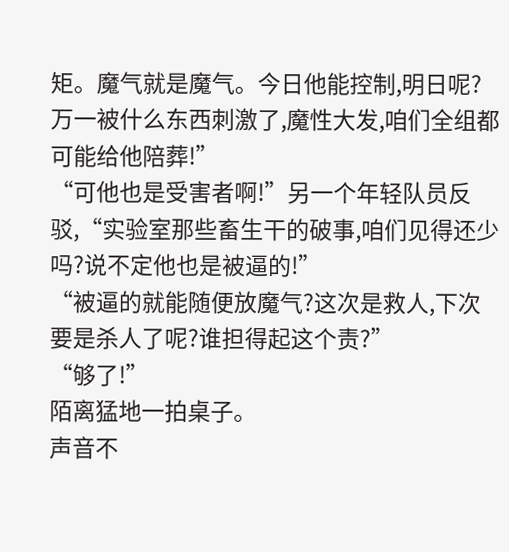矩。魔气就是魔气。今日他能控制,明日呢?万一被什么东西刺激了,魔性大发,咱们全组都可能给他陪葬!”
“可他也是受害者啊!”另一个年轻队员反驳,“实验室那些畜生干的破事,咱们见得还少吗?说不定他也是被逼的!”
“被逼的就能随便放魔气?这次是救人,下次要是杀人了呢?谁担得起这个责?”
“够了!”
陌离猛地一拍桌子。
声音不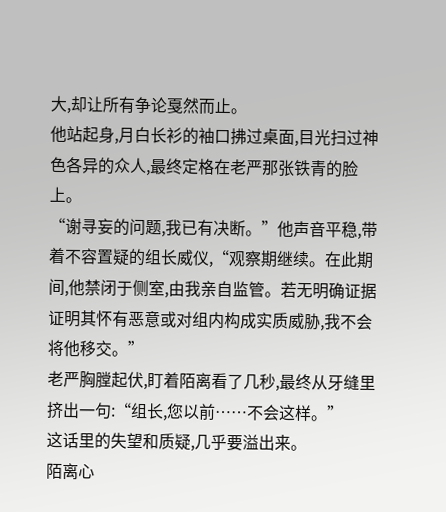大,却让所有争论戛然而止。
他站起身,月白长衫的袖口拂过桌面,目光扫过神色各异的众人,最终定格在老严那张铁青的脸上。
“谢寻妄的问题,我已有决断。”他声音平稳,带着不容置疑的组长威仪,“观察期继续。在此期间,他禁闭于侧室,由我亲自监管。若无明确证据证明其怀有恶意或对组内构成实质威胁,我不会将他移交。”
老严胸膛起伏,盯着陌离看了几秒,最终从牙缝里挤出一句:“组长,您以前……不会这样。”
这话里的失望和质疑,几乎要溢出来。
陌离心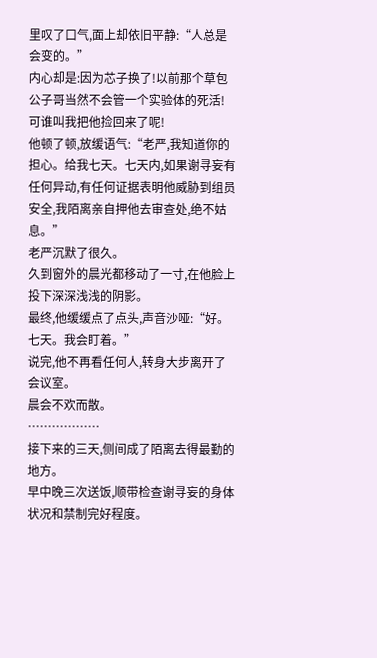里叹了口气,面上却依旧平静:“人总是会变的。”
内心却是:因为芯子换了!以前那个草包公子哥当然不会管一个实验体的死活!可谁叫我把他捡回来了呢!
他顿了顿,放缓语气:“老严,我知道你的担心。给我七天。七天内,如果谢寻妄有任何异动,有任何证据表明他威胁到组员安全,我陌离亲自押他去审查处,绝不姑息。”
老严沉默了很久。
久到窗外的晨光都移动了一寸,在他脸上投下深深浅浅的阴影。
最终,他缓缓点了点头,声音沙哑:“好。七天。我会盯着。”
说完,他不再看任何人,转身大步离开了会议室。
晨会不欢而散。
………………
接下来的三天,侧间成了陌离去得最勤的地方。
早中晚三次送饭,顺带检查谢寻妄的身体状况和禁制完好程度。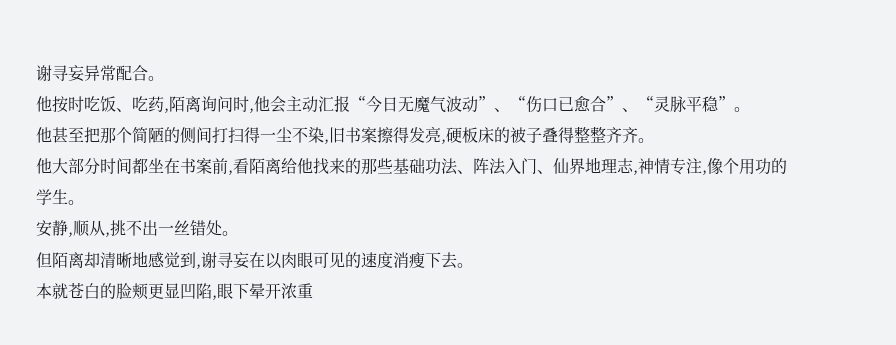谢寻妄异常配合。
他按时吃饭、吃药,陌离询问时,他会主动汇报“今日无魔气波动”、“伤口已愈合”、“灵脉平稳”。
他甚至把那个简陋的侧间打扫得一尘不染,旧书案擦得发亮,硬板床的被子叠得整整齐齐。
他大部分时间都坐在书案前,看陌离给他找来的那些基础功法、阵法入门、仙界地理志,神情专注,像个用功的学生。
安静,顺从,挑不出一丝错处。
但陌离却清晰地感觉到,谢寻妄在以肉眼可见的速度消瘦下去。
本就苍白的脸颊更显凹陷,眼下晕开浓重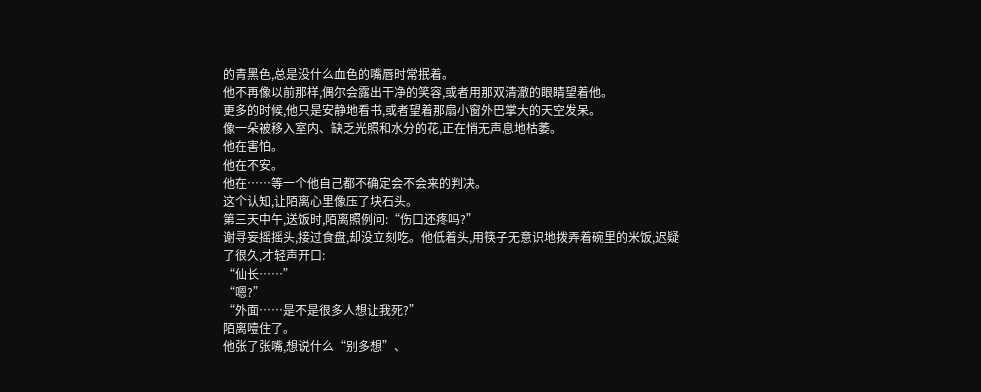的青黑色,总是没什么血色的嘴唇时常抿着。
他不再像以前那样,偶尔会露出干净的笑容,或者用那双清澈的眼睛望着他。
更多的时候,他只是安静地看书,或者望着那扇小窗外巴掌大的天空发呆。
像一朵被移入室内、缺乏光照和水分的花,正在悄无声息地枯萎。
他在害怕。
他在不安。
他在……等一个他自己都不确定会不会来的判决。
这个认知,让陌离心里像压了块石头。
第三天中午,送饭时,陌离照例问:“伤口还疼吗?”
谢寻妄摇摇头,接过食盘,却没立刻吃。他低着头,用筷子无意识地拨弄着碗里的米饭,迟疑了很久,才轻声开口:
“仙长……”
“嗯?”
“外面……是不是很多人想让我死?”
陌离噎住了。
他张了张嘴,想说什么“别多想”、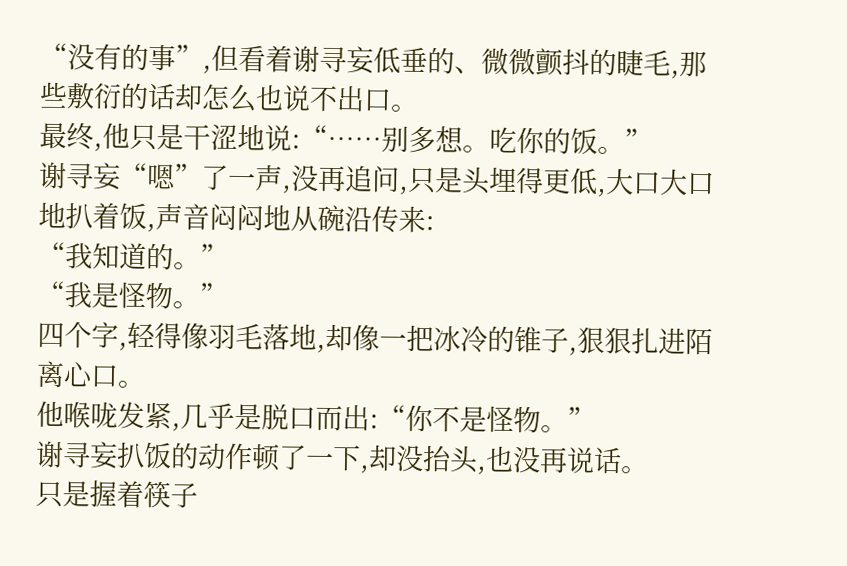“没有的事”,但看着谢寻妄低垂的、微微颤抖的睫毛,那些敷衍的话却怎么也说不出口。
最终,他只是干涩地说:“……别多想。吃你的饭。”
谢寻妄“嗯”了一声,没再追问,只是头埋得更低,大口大口地扒着饭,声音闷闷地从碗沿传来:
“我知道的。”
“我是怪物。”
四个字,轻得像羽毛落地,却像一把冰冷的锥子,狠狠扎进陌离心口。
他喉咙发紧,几乎是脱口而出:“你不是怪物。”
谢寻妄扒饭的动作顿了一下,却没抬头,也没再说话。
只是握着筷子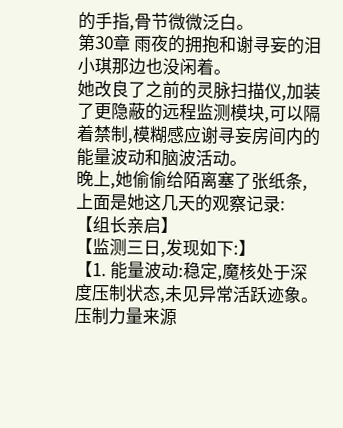的手指,骨节微微泛白。
第30章 雨夜的拥抱和谢寻妄的泪
小琪那边也没闲着。
她改良了之前的灵脉扫描仪,加装了更隐蔽的远程监测模块,可以隔着禁制,模糊感应谢寻妄房间内的能量波动和脑波活动。
晚上,她偷偷给陌离塞了张纸条,上面是她这几天的观察记录:
【组长亲启】
【监测三日,发现如下:】
【1. 能量波动:稳定,魔核处于深度压制状态,未见异常活跃迹象。压制力量来源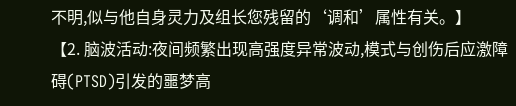不明,似与他自身灵力及组长您残留的‘调和’属性有关。】
【2. 脑波活动:夜间频繁出现高强度异常波动,模式与创伤后应激障碍(PTSD)引发的噩梦高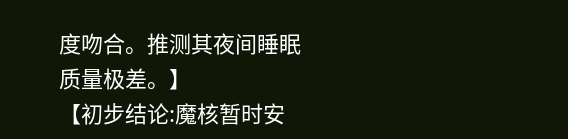度吻合。推测其夜间睡眠质量极差。】
【初步结论:魔核暂时安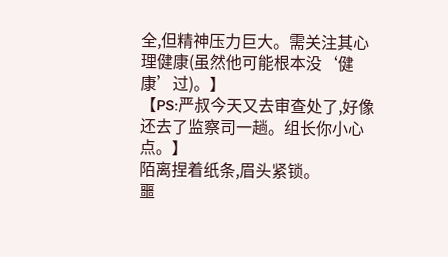全,但精神压力巨大。需关注其心理健康(虽然他可能根本没‘健康’过)。】
【PS:严叔今天又去审查处了,好像还去了监察司一趟。组长你小心点。】
陌离捏着纸条,眉头紧锁。
噩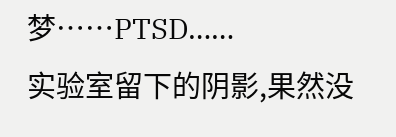梦……PTSD……
实验室留下的阴影,果然没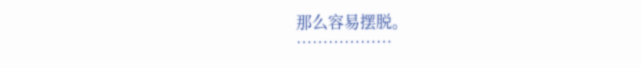那么容易摆脱。
………………